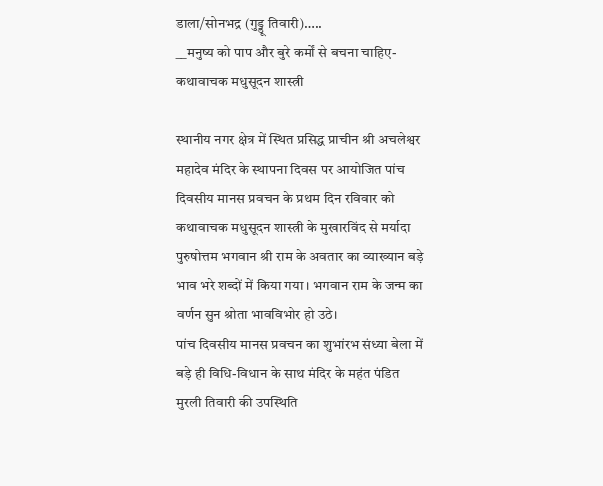डाला/सोनभद्र (गुड्डू तिवारी)…..
__मनुष्य को पाप और बुरे कर्मों से बचना चाहिए- कथावाचक मधुसूदन शास्त्री

स्थानीय नगर क्षेत्र में स्थित प्रसिद्ध प्राचीन श्री अचलेश्वर महादेव मंदिर के स्थापना दिवस पर आयोजित पांच दिवसीय मानस प्रवचन के प्रथम दिन रविवार को कथावाचक मधुसूदन शास्त्री के मुखारविंद से मर्यादा पुरुषोत्तम भगवान श्री राम के अवतार का व्याख्यान बड़े भाव भरे शब्दों में किया गया। भगवान राम के जन्म का वर्णन सुन श्रोता भावविभोर हो उठे।
पांच दिवसीय मानस प्रवचन का शुभांरभ संध्या बेला में बड़े ही विधि-विधान के साथ मंदिर के महंत पंडित मुरली तिवारी की उपस्थिति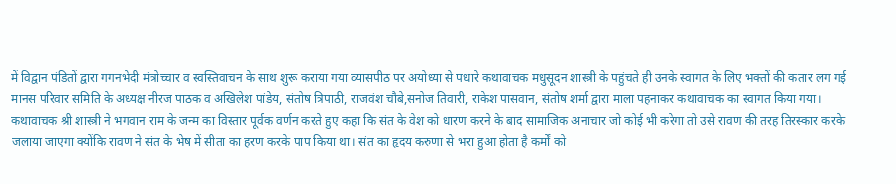में विद्वान पंडितों द्वारा गगनभेदी मंत्रोच्चार व स्वस्तिवाचन के साथ शुरू कराया गया व्यासपीठ पर अयोध्या से पधारे कथावाचक मधुसूदन शास्त्री के पहुंचते ही उनके स्वागत के लिए भक्तों की कतार लग गई मानस परिवार समिति के अध्यक्ष नीरज पाठक व अखिलेश पांडेय, संतोष त्रिपाठी, राजवंश चौबे,सनोज तिवारी, राकेश पासवान, संतोष शर्मा द्वारा माला पहनाकर कथावाचक का स्वागत किया गया।
कथावाचक श्री शास्त्री ने भगवान राम के जन्म का विस्तार पूर्वक वर्णन करते हुए कहा कि संत के वेश को धारण करने के बाद सामाजिक अनाचार जो कोई भी करेगा तो उसे रावण की तरह तिरस्कार करके जलाया जाएगा क्योंकि रावण ने संत के भेष में सीता का हरण करके पाप किया था। संत का हृदय करुणा से भरा हुआ होता है कर्मों को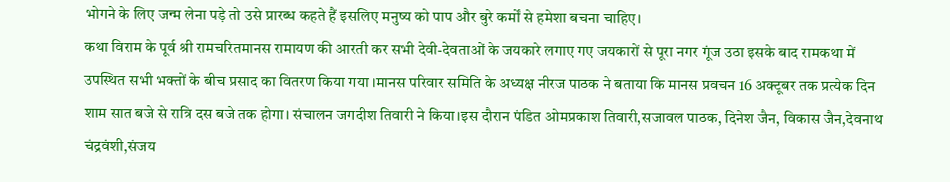भोगने के लिए जन्म लेना पड़े तो उसे प्रारब्ध कहते हैं इसलिए मनुष्य को पाप और बुरे कर्मों से हमेशा बचना चाहिए।
कथा विराम के पूर्व श्री रामचरितमानस रामायण की आरती कर सभी देवी-देवताओं के जयकारे लगाए गए जयकारों से पूरा नगर गूंज उठा इसके बाद रामकथा में उपस्थित सभी भक्तों के बीच प्रसाद का वितरण किया गया ।मानस परिवार समिति के अध्यक्ष नीरज पाठक ने बताया कि मानस प्रवचन 16 अक्टूबर तक प्रत्येक दिन शाम सात बजे से रात्रि दस बजे तक होगा। संचालन जगदीश तिवारी ने किया।इस दौरान पंडित ओमप्रकाश तिवारी,सजावल पाठक, दिनेश जैन, विकास जैन,देवनाथ चंद्रवंशी,संजय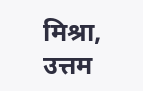मिश्रा, उत्तम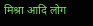मिश्रा आदि लोग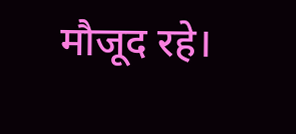मौजूद रहे।